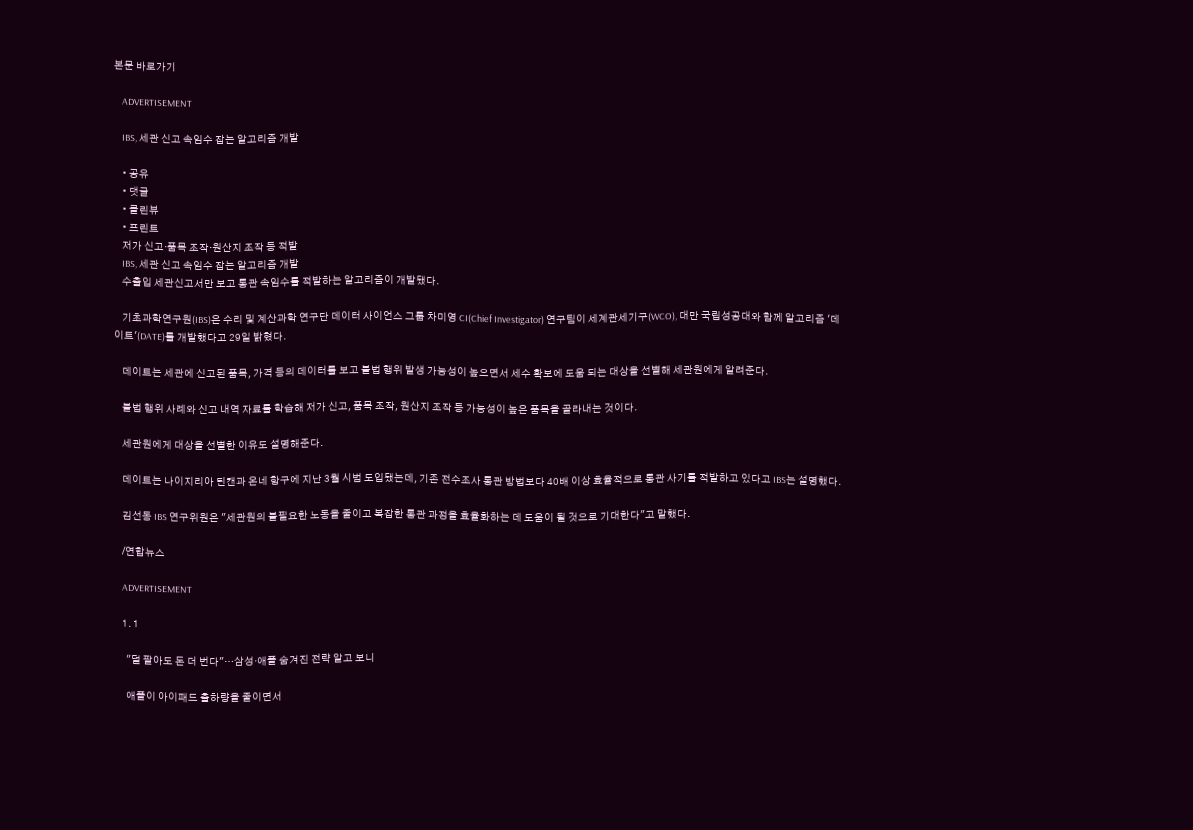본문 바로가기

    ADVERTISEMENT

    IBS, 세관 신고 속임수 잡는 알고리즘 개발

    • 공유
    • 댓글
    • 클린뷰
    • 프린트
    저가 신고·품목 조작·원산지 조작 등 적발
    IBS, 세관 신고 속임수 잡는 알고리즘 개발
    수출입 세관신고서만 보고 통관 속임수를 적발하는 알고리즘이 개발됐다.

    기초과학연구원(IBS)은 수리 및 계산과학 연구단 데이터 사이언스 그룹 차미영 CI(Chief Investigator) 연구팀이 세계관세기구(WCO), 대만 국립성공대와 함께 알고리즘 '데이트'(DATE)를 개발했다고 29일 밝혔다.

    데이트는 세관에 신고된 품목, 가격 등의 데이터를 보고 불법 행위 발생 가능성이 높으면서 세수 확보에 도움 되는 대상을 선별해 세관원에게 알려준다.

    불법 행위 사례와 신고 내역 자료를 학습해 저가 신고, 품목 조작, 원산지 조작 등 가능성이 높은 품목을 골라내는 것이다.

    세관원에게 대상을 선별한 이유도 설명해준다.

    데이트는 나이지리아 틴캔과 온네 항구에 지난 3월 시범 도입됐는데, 기존 전수조사 통관 방법보다 40배 이상 효율적으로 통관 사기를 적발하고 있다고 IBS는 설명했다.

    김선동 IBS 연구위원은 "세관원의 불필요한 노동을 줄이고 복잡한 통관 과정을 효율화하는 데 도움이 될 것으로 기대한다"고 말했다.

    /연합뉴스

    ADVERTISEMENT

    1. 1

      "덜 팔아도 돈 더 번다"…삼성·애플 숨겨진 전략 알고 보니

      애플이 아이패드 출하량을 줄이면서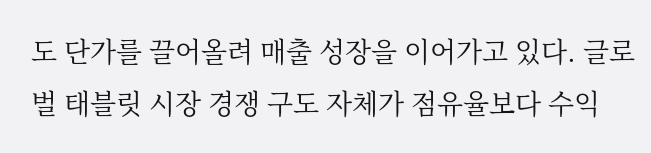도 단가를 끌어올려 매출 성장을 이어가고 있다. 글로벌 태블릿 시장 경쟁 구도 자체가 점유율보다 수익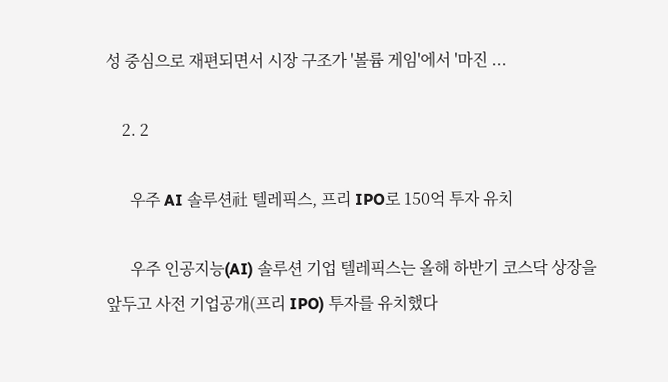성 중심으로 재편되면서 시장 구조가 '볼륨 게임'에서 '마진 ...

    2. 2

      우주 AI 솔루션社 텔레픽스, 프리 IPO로 150억 투자 유치

      우주 인공지능(AI) 솔루션 기업 텔레픽스는 올해 하반기 코스닥 상장을 앞두고 사전 기업공개(프리 IPO) 투자를 유치했다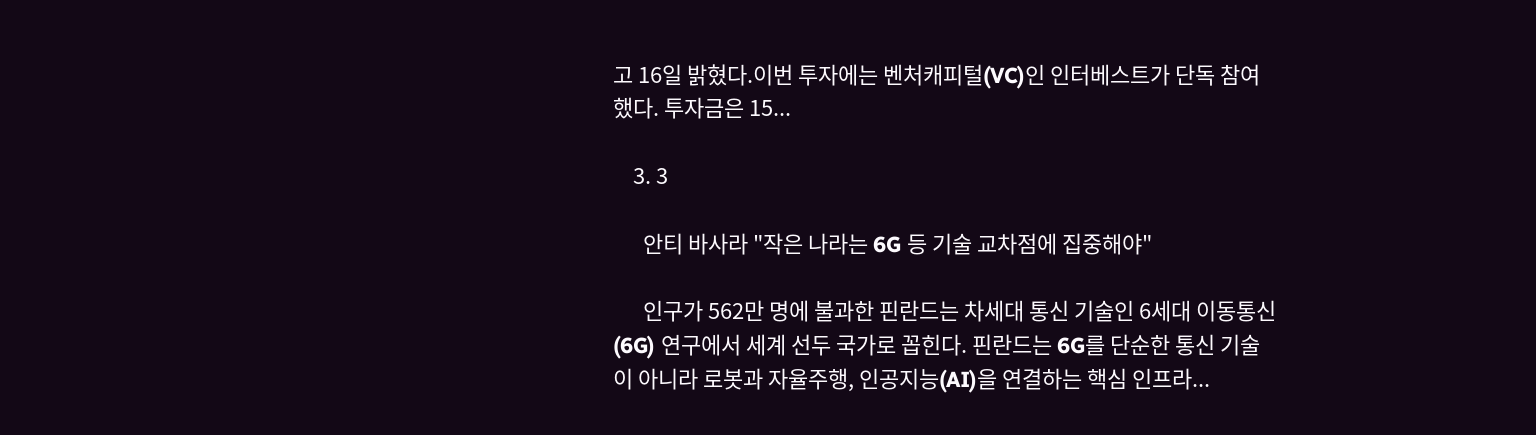고 16일 밝혔다.이번 투자에는 벤처캐피털(VC)인 인터베스트가 단독 참여했다. 투자금은 15...

    3. 3

      안티 바사라 "작은 나라는 6G 등 기술 교차점에 집중해야"

      인구가 562만 명에 불과한 핀란드는 차세대 통신 기술인 6세대 이동통신(6G) 연구에서 세계 선두 국가로 꼽힌다. 핀란드는 6G를 단순한 통신 기술이 아니라 로봇과 자율주행, 인공지능(AI)을 연결하는 핵심 인프라...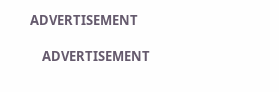ADVERTISEMENT

    ADVERTISEMENT